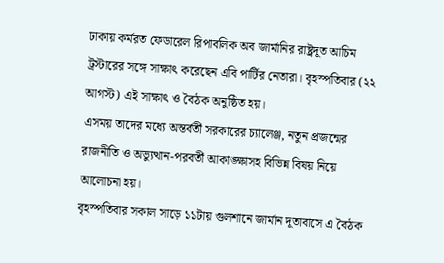ঢাকায় কর্মরত ফেডারেল রিপাবলিক অব জার্মানির রাষ্ট্রদূত আচিম ট্রস্টারের সঙ্গে সাক্ষাৎ করেছেন এবি পার্টির নেতারা। বৃহস্পতিবার (২২ আগস্ট) এই সাক্ষাৎ ও বৈঠক অনুষ্ঠিত হয়।
এসময় তাদের মধ্যে অন্তর্বর্তী সরকারের চ্যালেঞ্জ, নতুন প্রজন্মের রাজনীতি ও অভ্যুত্থান-পরবর্তী আকাঙ্ক্ষাসহ বিভিন্ন বিষয় নিয়ে আলোচনা হয়।
বৃহস্পতিবার সকাল সাড়ে ১১টায় গুলশানে জার্মান দূতাবাসে এ বৈঠক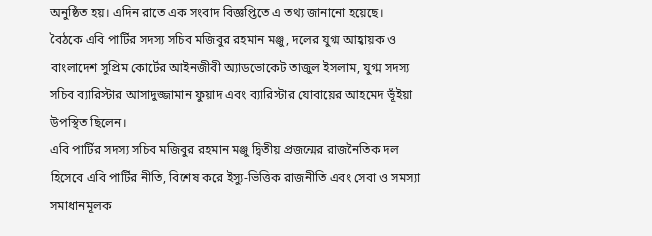অনুষ্ঠিত হয়। এদিন রাতে এক সংবাদ বিজ্ঞপ্তিতে এ তথ্য জানানো হয়েছে।
বৈঠকে এবি পার্টির সদস্য সচিব মজিবুর রহমান মঞ্জু, দলের যুগ্ম আহ্বায়ক ও বাংলাদেশ সুপ্রিম কোর্টের আইনজীবী অ্যাডভোকেট তাজুল ইসলাম, যুগ্ম সদস্য সচিব ব্যারিস্টার আসাদুজ্জামান ফুয়াদ এবং ব্যারিস্টার যোবায়ের আহমেদ ভূঁইয়া উপস্থিত ছিলেন।
এবি পার্টির সদস্য সচিব মজিবুর রহমান মঞ্জু দ্বিতীয় প্রজন্মের রাজনৈতিক দল হিসেবে এবি পার্টির নীতি, বিশেষ করে ইস্যু-ভিত্তিক রাজনীতি এবং সেবা ও সমস্যা সমাধানমূলক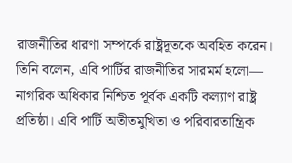রাজনীতির ধারণা সম্পর্কে রাষ্ট্রদূতকে অবহিত করেন।
তিনি বলেন, এবি পার্টির রাজনীতির সারমর্ম হলো— নাগরিক অধিকার নিশ্চিত পূর্বক একটি কল্যাণ রাষ্ট্র প্রতিষ্ঠা। এবি পার্টি অতীতমুখিতা ও পরিবারতান্ত্রিক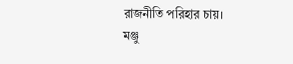রাজনীতি পরিহার চায়।
মঞ্জু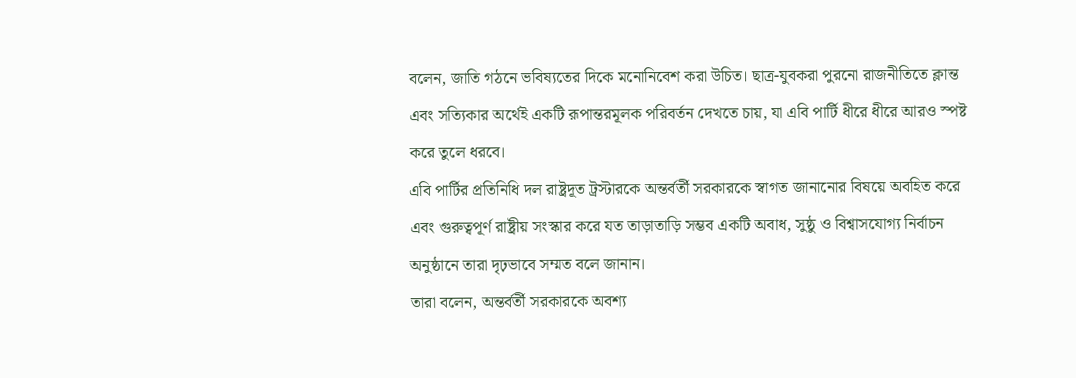বলেন, জাতি গঠনে ভবিষ্যতের দিকে মনোনিবেশ করা উচিত। ছাত্র-যুবকরা পুরনো রাজনীতিতে ক্লান্ত এবং সত্যিকার অর্থেই একটি রূপান্তরমূলক পরিবর্তন দেখতে চায়, যা এবি পার্টি ধীরে ধীরে আরও স্পষ্ট করে তুলে ধরবে।
এবি পার্টির প্রতিনিধি দল রাষ্ট্রদূত ট্রস্টারকে অন্তর্বর্তী সরকারকে স্বাগত জানানোর বিষয়ে অবহিত করে এবং গুরুত্বপূর্ণ রাষ্ট্রীয় সংস্কার করে যত তাড়াতাড়ি সম্ভব একটি অবাধ, সুষ্ঠু ও বিশ্বাসযোগ্য নির্বাচন অনুষ্ঠানে তারা দৃঢ়ভাবে সম্মত বলে জানান।
তারা বলেন, অন্তর্বর্তী সরকারকে অবশ্য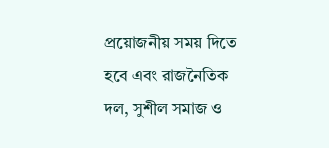প্রয়োজনীয় সময় দিতে হবে এবং রাজনৈতিক দল, সুশীল সমাজ ও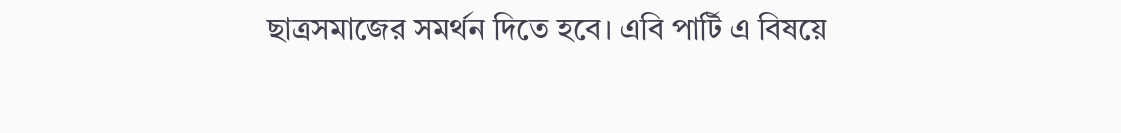ছাত্রসমাজের সমর্থন দিতে হবে। এবি পার্টি এ বিষয়ে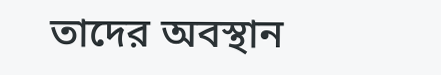তাদের অবস্থান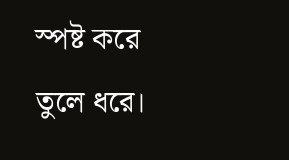স্পষ্ট করে তুলে ধরে।